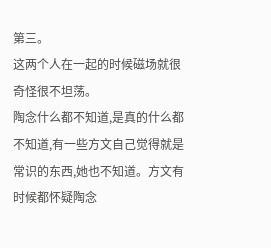第三。
这两个人在一起的时候磁场就很奇怪很不坦荡。
陶念什么都不知道,是真的什么都不知道,有一些方文自己觉得就是常识的东西,她也不知道。方文有时候都怀疑陶念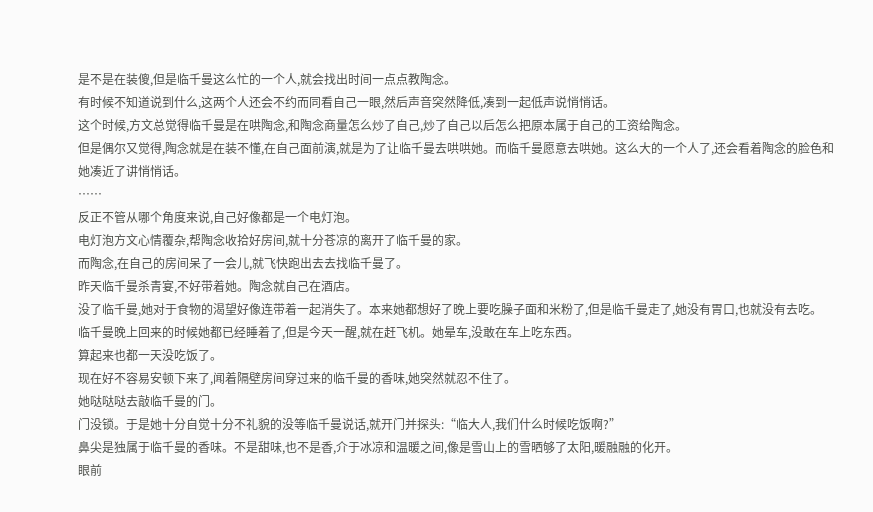是不是在装傻,但是临千曼这么忙的一个人,就会找出时间一点点教陶念。
有时候不知道说到什么,这两个人还会不约而同看自己一眼,然后声音突然降低,凑到一起低声说悄悄话。
这个时候,方文总觉得临千曼是在哄陶念,和陶念商量怎么炒了自己,炒了自己以后怎么把原本属于自己的工资给陶念。
但是偶尔又觉得,陶念就是在装不懂,在自己面前演,就是为了让临千曼去哄哄她。而临千曼愿意去哄她。这么大的一个人了,还会看着陶念的脸色和她凑近了讲悄悄话。
……
反正不管从哪个角度来说,自己好像都是一个电灯泡。
电灯泡方文心情覆杂,帮陶念收拾好房间,就十分苍凉的离开了临千曼的家。
而陶念,在自己的房间呆了一会儿,就飞快跑出去去找临千曼了。
昨天临千曼杀青宴,不好带着她。陶念就自己在酒店。
没了临千曼,她对于食物的渴望好像连带着一起消失了。本来她都想好了晚上要吃臊子面和米粉了,但是临千曼走了,她没有胃口,也就没有去吃。
临千曼晚上回来的时候她都已经睡着了,但是今天一醒,就在赶飞机。她晕车,没敢在车上吃东西。
算起来也都一天没吃饭了。
现在好不容易安顿下来了,闻着隔壁房间穿过来的临千曼的香味,她突然就忍不住了。
她哒哒哒去敲临千曼的门。
门没锁。于是她十分自觉十分不礼貌的没等临千曼说话,就开门并探头:“临大人,我们什么时候吃饭啊?”
鼻尖是独属于临千曼的香味。不是甜味,也不是香,介于冰凉和温暖之间,像是雪山上的雪晒够了太阳,暖融融的化开。
眼前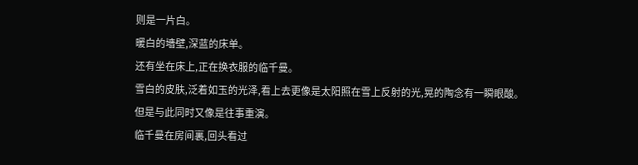则是一片白。
暖白的墻壁,深蓝的床单。
还有坐在床上,正在换衣服的临千曼。
雪白的皮肤,泛着如玉的光泽,看上去更像是太阳照在雪上反射的光,晃的陶念有一瞬眼酸。
但是与此同时又像是往事重演。
临千曼在房间裏,回头看过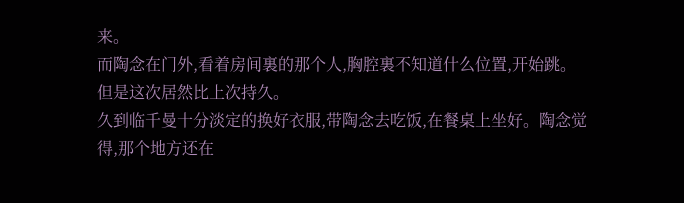来。
而陶念在门外,看着房间裏的那个人,胸腔裏不知道什么位置,开始跳。
但是这次居然比上次持久。
久到临千曼十分淡定的换好衣服,带陶念去吃饭,在餐桌上坐好。陶念觉得,那个地方还在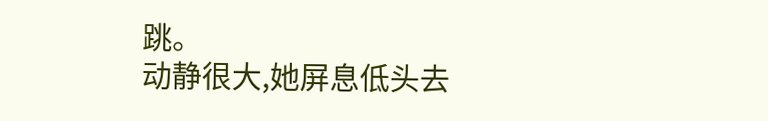跳。
动静很大,她屏息低头去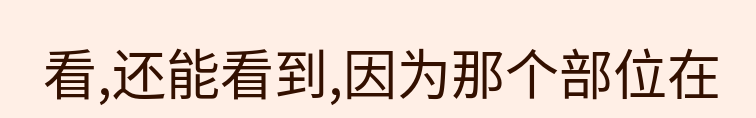看,还能看到,因为那个部位在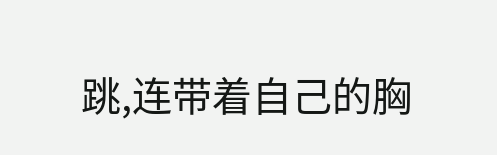跳,连带着自己的胸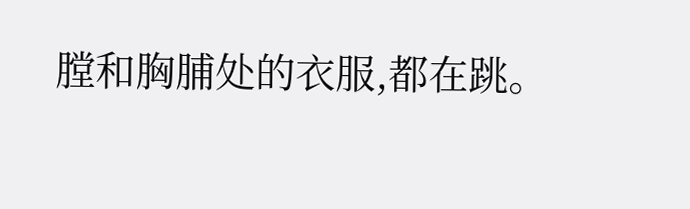膛和胸脯处的衣服,都在跳。